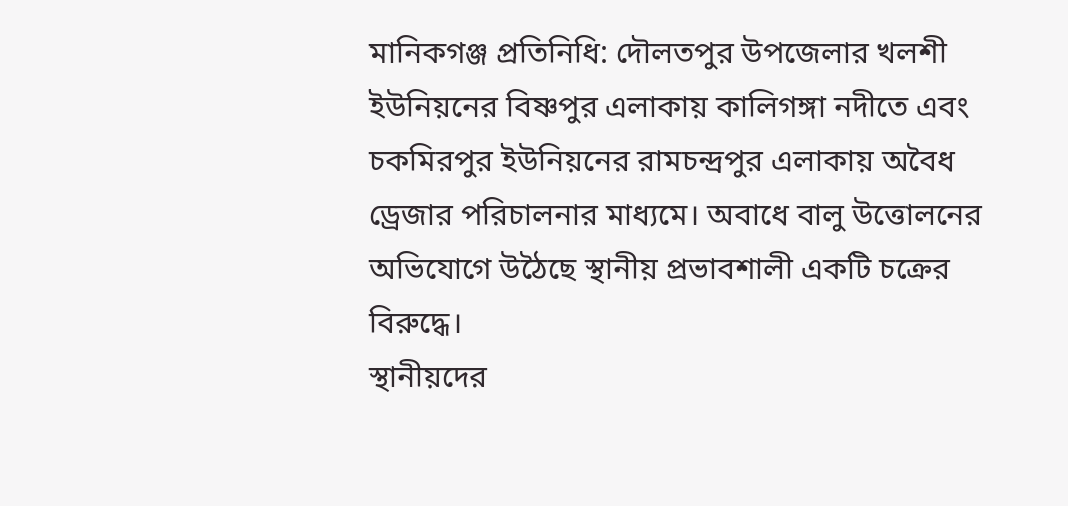মানিকগঞ্জ প্রতিনিধি: দৌলতপুর উপজেলার খলশী ইউনিয়নের বিষ্ণপুর এলাকায় কালিগঙ্গা নদীতে এবং চকমিরপুর ইউনিয়নের রামচন্দ্রপুর এলাকায় অবৈধ ড্রেজার পরিচালনার মাধ্যমে। অবাধে বালু উত্তোলনের অভিযোগে উঠৈছে স্থানীয় প্রভাবশালী একটি চক্রের বিরুদ্ধে।
স্থানীয়দের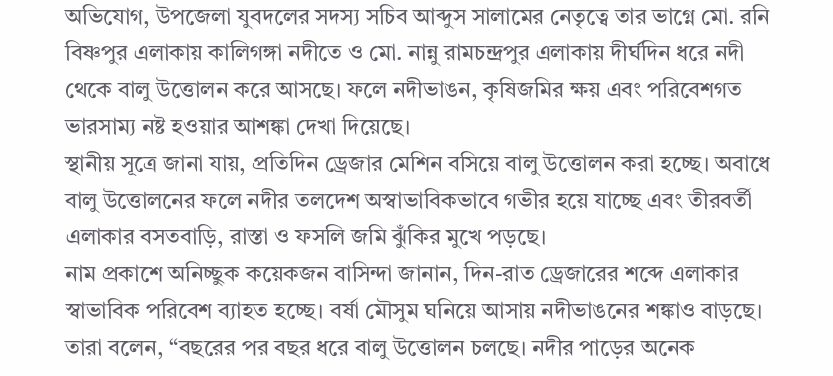অভিযোগ, উপজেলা যুবদলের সদস্য সচিব আব্দুস সালামের নেতৃত্বে তার ভাগ্নে মো. রনি বিষ্ণপুর এলাকায় কালিগঙ্গা নদীতে ও মো. নান্নু রামচন্দ্রপুর এলাকায় দীর্ঘদিন ধরে নদী থেকে বালু উত্তোলন করে আসছে। ফলে নদীভাঙন, কৃষিজমির ক্ষয় এবং পরিবেশগত ভারসাম্য নষ্ট হওয়ার আশঙ্কা দেখা দিয়েছে।
স্থানীয় সূত্রে জানা যায়, প্রতিদিন ড্রেজার মেশিন বসিয়ে বালু উত্তোলন করা হচ্ছে। অবাধে বালু উত্তোলনের ফলে নদীর তলদেশ অস্বাভাবিকভাবে গভীর হয়ে যাচ্ছে এবং তীরবর্তী এলাকার বসতবাড়ি, রাস্তা ও ফসলি জমি ঝুঁকির মুখে পড়ছে।
নাম প্রকাশে অনিচ্ছুক কয়েকজন বাসিন্দা জানান, দিন-রাত ড্রেজারের শব্দে এলাকার স্বাভাবিক পরিবেশ ব্যাহত হচ্ছে। বর্ষা মৌসুম ঘনিয়ে আসায় নদীভাঙনের শঙ্কাও বাড়ছে। তারা বলেন, “বছরের পর বছর ধরে বালু উত্তোলন চলছে। নদীর পাড়ের অনেক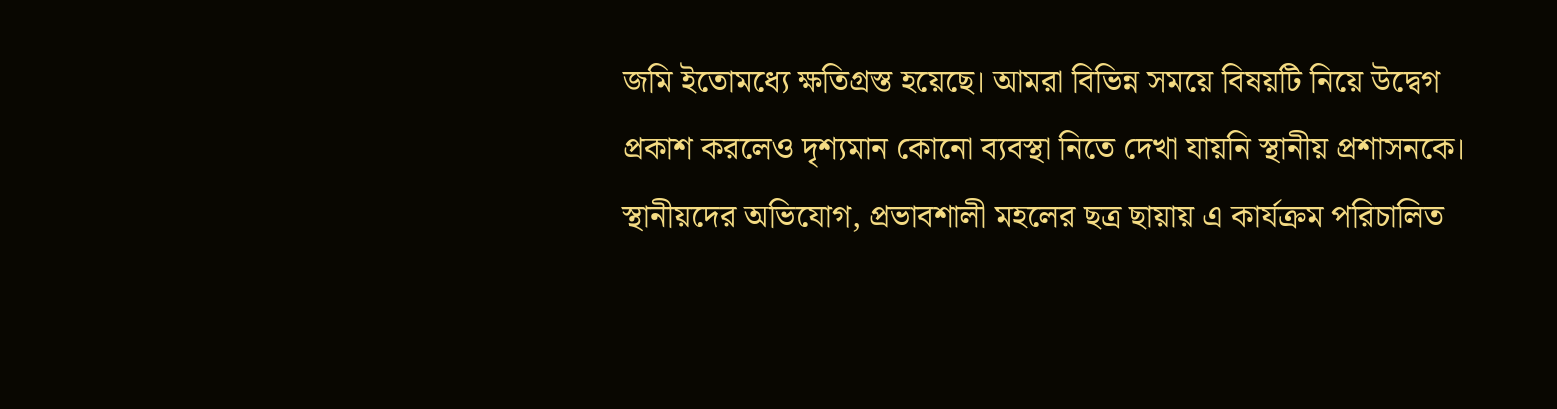জমি ইতোমধ্যে ক্ষতিগ্রস্ত হয়েছে। আমরা বিভিন্ন সময়ে বিষয়টি নিয়ে উদ্বেগ প্রকাশ করলেও দৃশ্যমান কোনো ব্যবস্থা নিতে দেখা যায়নি স্থানীয় প্রশাসনকে।
স্থানীয়দের অভিযোগ, প্রভাবশালী মহলের ছত্র ছায়ায় এ কার্যক্রম পরিচালিত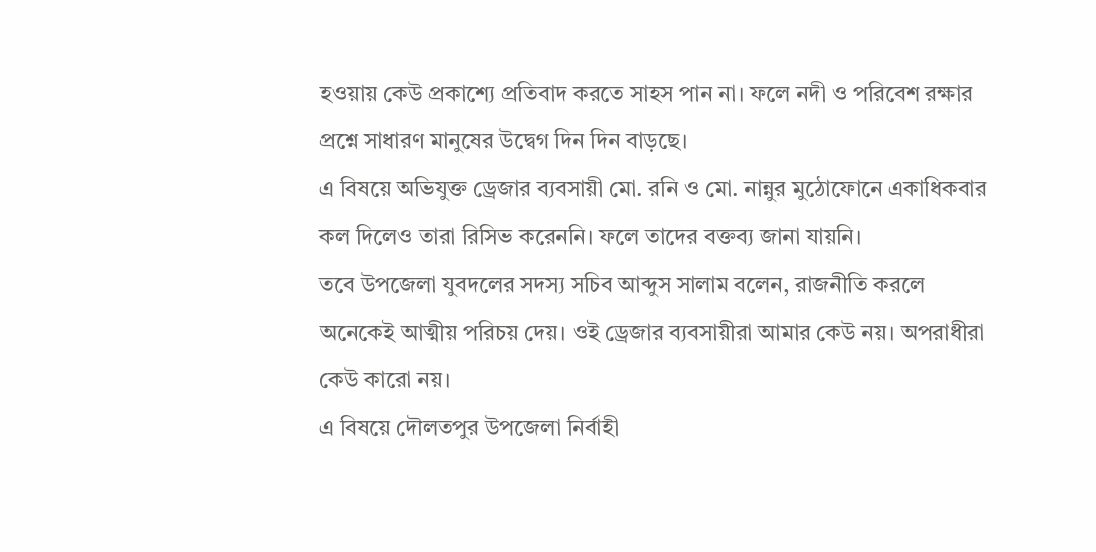হওয়ায় কেউ প্রকাশ্যে প্রতিবাদ করতে সাহস পান না। ফলে নদী ও পরিবেশ রক্ষার প্রশ্নে সাধারণ মানুষের উদ্বেগ দিন দিন বাড়ছে।
এ বিষয়ে অভিযুক্ত ড্রেজার ব্যবসায়ী মো. রনি ও মো. নান্নুর মুঠোফোনে একাধিকবার কল দিলেও তারা রিসিভ করেননি। ফলে তাদের বক্তব্য জানা যায়নি।
তবে উপজেলা যুবদলের সদস্য সচিব আব্দুস সালাম বলেন, রাজনীতি করলে অনেকেই আত্মীয় পরিচয় দেয়। ওই ড্রেজার ব্যবসায়ীরা আমার কেউ নয়। অপরাধীরা কেউ কারো নয়।
এ বিষয়ে দৌলতপুর উপজেলা নির্বাহী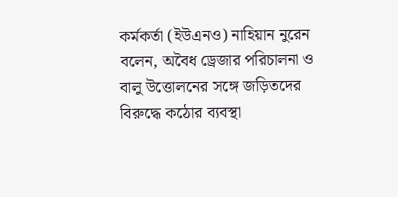কর্মকর্তা (ইউএনও) নাহিয়ান নুরেন বলেন, অবৈধ ড্রেজার পরিচালনা ও বালু উত্তোলনের সঙ্গে জড়িতদের বিরুদ্ধে কঠোর ব্যবস্থা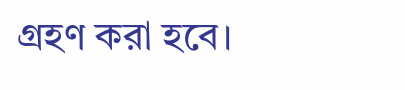গ্রহণ করা হবে।